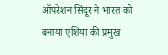ऑपरेशन सिंदूर ने भारत को बनाया एशिया की प्रमुख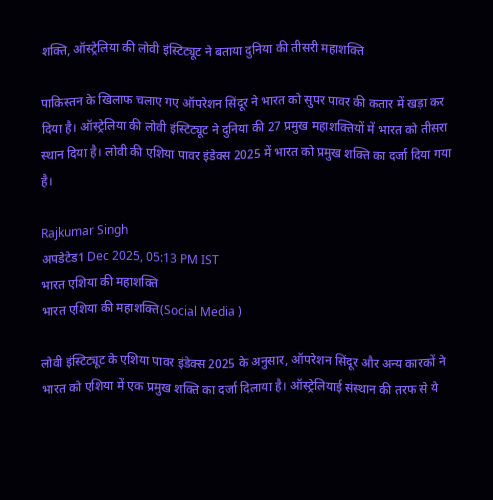शक्ति, ऑस्ट्रेलिया की लोवी इंस्टिट्यूट ने बताया दुनिया की तीसरी महाशक्ति

पाकिस्तन के खिलाफ चलाए गए ऑपरेशन सिंदूर ने भारत को सुपर पावर की कतार में खड़ा कर दिया है। ऑस्ट्रेलिया की लोवी इंस्टिट्यूट ने दुनिया की 27 प्रमुख महाशक्तियों में भारत को तीसरा स्थान दिया है। लोवी की एशिया पावर इंडेक्स 2025 में भारत को प्रमुख शक्ति का दर्जा दिया गया है।

Rajkumar Singh
अपडेटेड1 Dec 2025, 05:13 PM IST
भारत एशिया की महाशक्ति
भारत एशिया की महाशक्ति(Social Media )

लोवी इंस्टिट्यूट के एशिया पावर इंडेक्स 2025 के अनुसार, ऑपरेशन सिंदूर और अन्य कारकों ने भारत को एशिया में एक प्रमुख शक्ति का दर्जा दिलाया है। ऑस्ट्रेलियाई संस्थान की तरफ से ये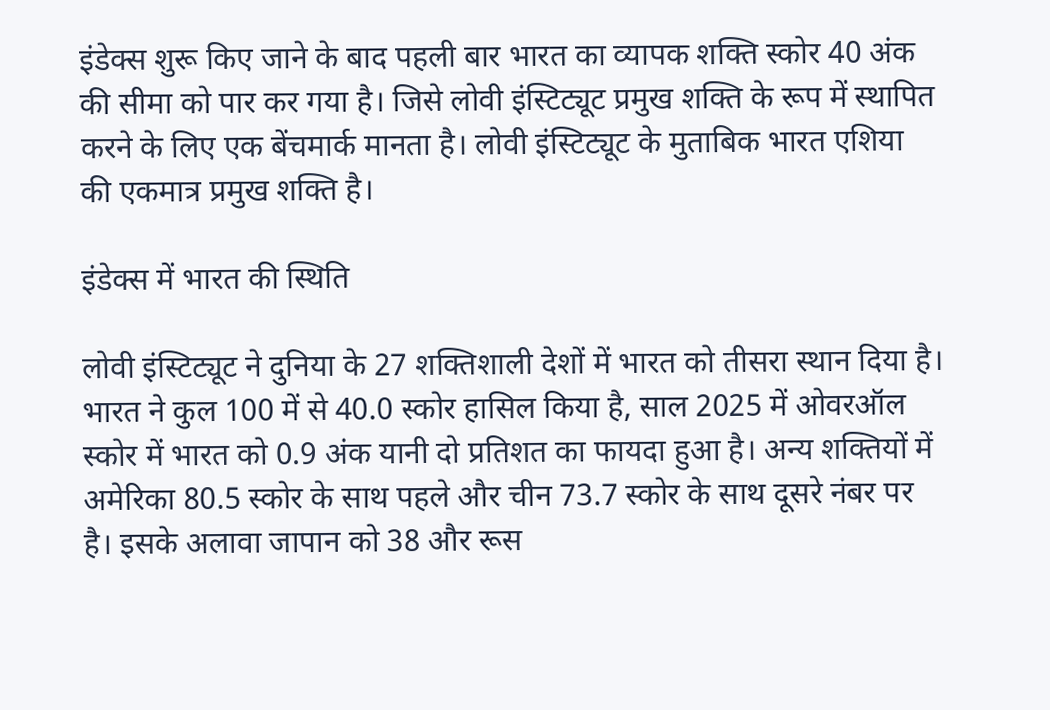इंडेक्स शुरू किए जाने के बाद पहली बार भारत का व्यापक शक्ति स्कोर 40 अंक की सीमा को पार कर गया है। जिसे लोवी इंस्टिट्यूट प्रमुख शक्ति के रूप में स्थापित करने के लिए एक बेंचमार्क मानता है। लोवी इंस्टिट्यूट के मुताबिक भारत एशिया की एकमात्र प्रमुख शक्ति है।

इंडेक्स में भारत की स्थिति

लोवी इंस्टिट्यूट ने दुनिया के 27 शक्तिशाली देशों में भारत को तीसरा स्थान दिया है। भारत ने कुल 100 में से 40.0 स्कोर हासिल किया है, साल 2025 में ओवरऑल स्कोर में भारत को 0.9 अंक यानी दो प्रतिशत का फायदा हुआ है। अन्य शक्तियों में अमेरिका 80.5 स्कोर के साथ पहले और चीन 73.7 स्कोर के साथ दूसरे नंबर पर है। इसके अलावा जापान को 38 और रूस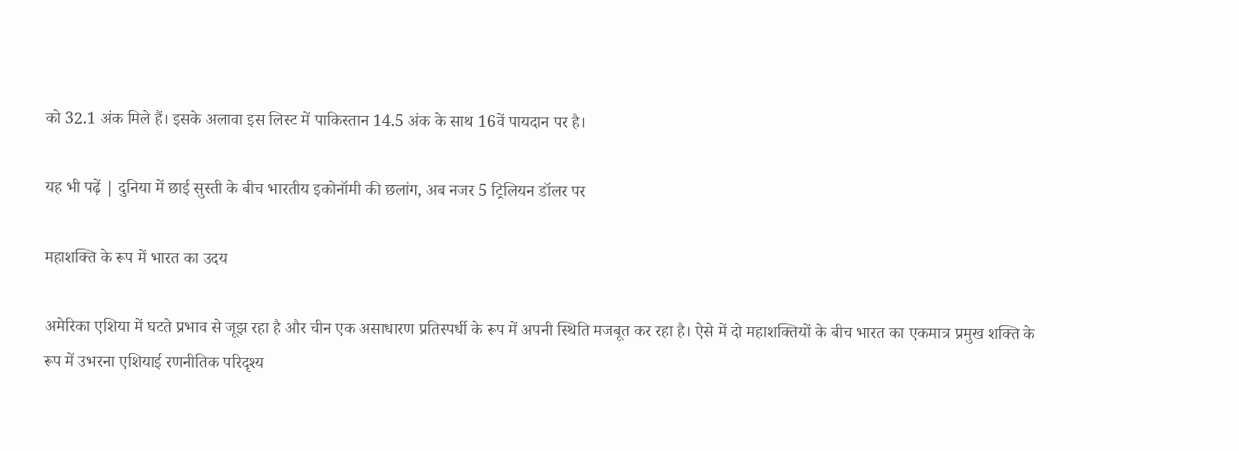को 32.1 अंक मिले हैं। इसके अलावा इस लिस्ट में पाकिस्तान 14.5 अंक के साथ 16वें पायदान पर है।

यह भी पढ़ें | दुनिया में छाई सुस्ती के बीच भारतीय इकोनॉमी की छलांग, अब नजर 5 ट्रिलियन डॉलर पर

महाशक्ति के रूप में भारत का उदय

अमेरिका एशिया में घटते प्रभाव से जूझ रहा है और चीन एक असाधारण प्रतिस्पर्धी के रूप में अपनी स्थिति मजबूत कर रहा है। ऐसे में दो महाशक्तियों के बीच भारत का एकमात्र प्रमुख शक्ति के रूप में उभरना एशियाई रणनीतिक परिदृश्य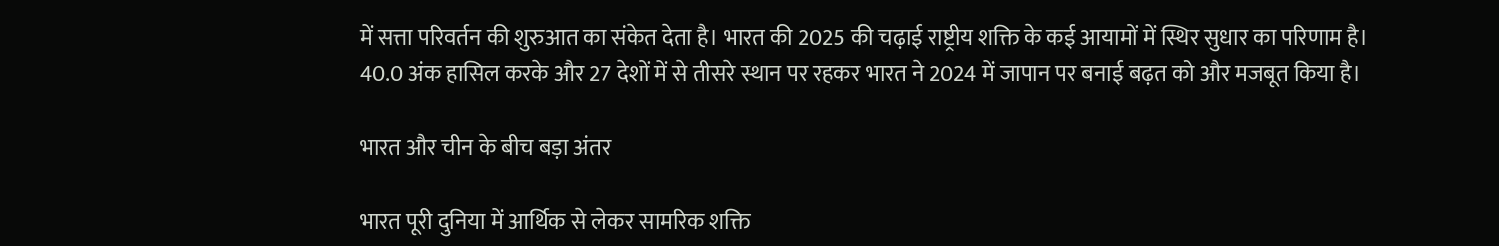में सत्ता परिवर्तन की शुरुआत का संकेत देता है। भारत की 2025 की चढ़ाई राष्ट्रीय शक्ति के कई आयामों में स्थिर सुधार का परिणाम है। 40.0 अंक हासिल करके और 27 देशों में से तीसरे स्थान पर रहकर भारत ने 2024 में जापान पर बनाई बढ़त को और मजबूत किया है।

भारत और चीन के बीच बड़ा अंतर

भारत पूरी दुनिया में आर्थिक से लेकर सामरिक शक्ति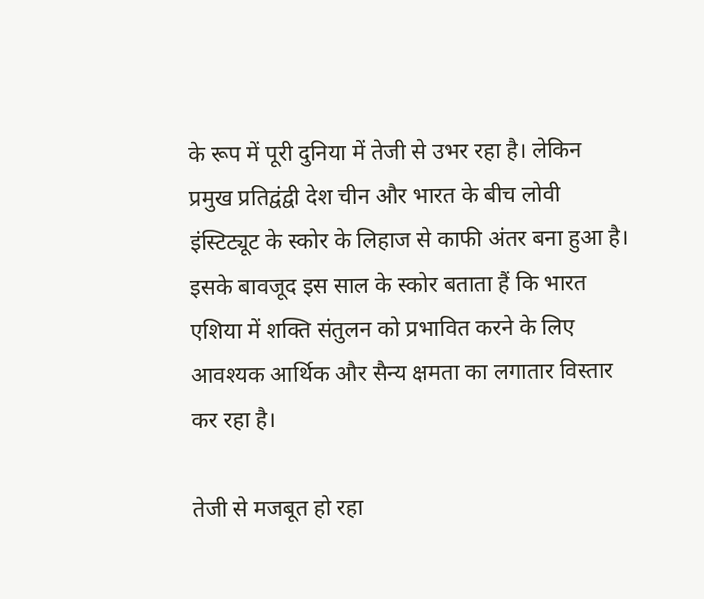के रूप में पूरी दुनिया में तेजी से उभर रहा है। लेकिन प्रमुख प्रतिद्वंद्वी देश चीन और भारत के बीच लोवी इंस्टिट्यूट के स्कोर के लिहाज से काफी अंतर बना हुआ है। इसके बावजूद इस साल के स्कोर बताता हैं कि भारत एशिया में शक्ति संतुलन को प्रभावित करने के लिए आवश्यक आर्थिक और सैन्य क्षमता का लगातार विस्तार कर रहा है।

तेजी से मजबूत हो रहा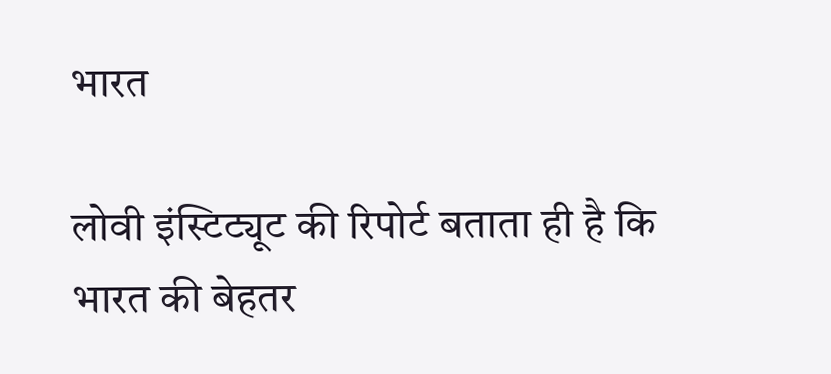भारत

लोवी इंस्टिट्यूट की रिपोर्ट बताता ही है कि भारत की बेहतर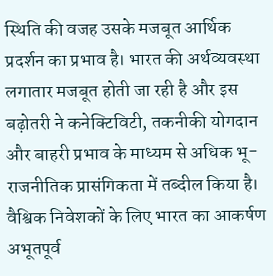स्थिति की वजह उसके मजबूत आर्थिक प्रदर्शन का प्रभाव है। भारत की अर्थव्यवस्था लगातार मजबूत होती जा रही है और इस बढ़ोतरी ने कनेक्टिविटी, तकनीकी योगदान और बाहरी प्रभाव के माध्यम से अधिक भू-राजनीतिक प्रासंगिकता में तब्दील किया है। वैश्विक निवेशकों के लिए भारत का आकर्षण अभूतपूर्व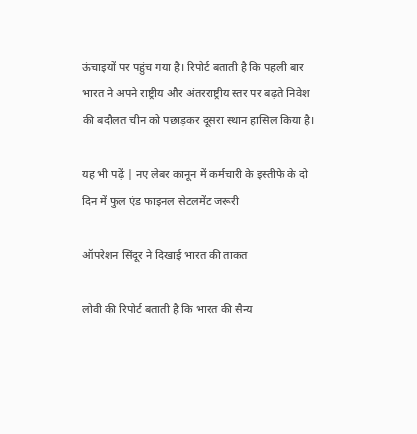ऊंचाइयों पर पहुंच गया है। रिपोर्ट बताती है कि पहली बार भारत ने अपने राष्ट्रीय और अंतरराष्ट्रीय स्तर पर बढ़ते निवेश की बदौलत चीन को पछाड़कर दूसरा स्थान हासिल किया है।

यह भी पढ़ें | नए लेबर कानून में कर्मचारी के इस्तीफे के दो दिन में फुल एंड फाइनल सेटलमेंट जरूरी

ऑपरेशन सिंदूर ने दिखाई भारत की ताकत

लोवी की रिपोर्ट बताती है कि भारत की सैन्य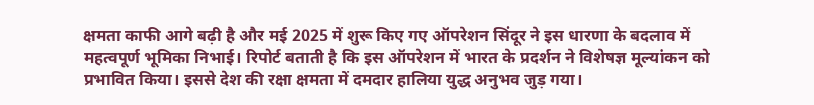क्षमता काफी आगे बढ़ी है और मई 2025 में शुरू किए गए ऑपरेशन सिंदूर ने इस धारणा के बदलाव में महत्वपूर्ण भूमिका निभाई। रिपोर्ट बताती है कि इस ऑपरेशन में भारत के प्रदर्शन ने विशेषज्ञ मूल्यांकन को प्रभावित किया। इससे देश की रक्षा क्षमता में दमदार हालिया युद्ध अनुभव जुड़ गया।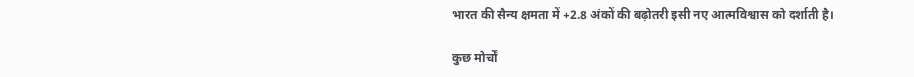भारत की सैन्य क्षमता में +2.8 अंकों की बढ़ोतरी इसी नए आत्मविश्वास को दर्शाती है।

कुछ मोर्चों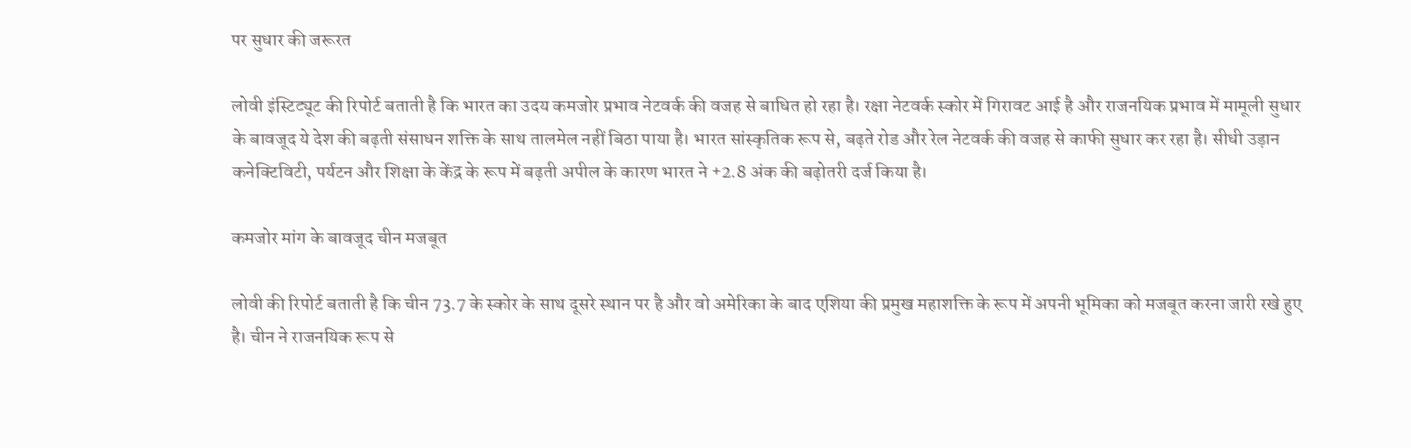पर सुधार की जरूरत

लोवी इंस्टिट्यूट की रिपोर्ट बताती है कि भारत का उदय कमजोर प्रभाव नेटवर्क की वजह से बाधित हो रहा है। रक्षा नेटवर्क स्कोर में गिरावट आई है और राजनयिक प्रभाव में मामूली सुधार के बावजूद ये देश की बढ़ती संसाधन शक्ति के साथ तालमेल नहीं बिठा पाया है। भारत सांस्कृतिक रूप से, बढ़ते रोड और रेल नेटवर्क की वजह से काफी सुधार कर रहा है। सीधी उड़ान कनेक्टिविटी, पर्यटन और शिक्षा के केंद्र के रूप में बढ़ती अपील के कारण भारत ने +2.8 अंक की बढ़ोतरी दर्ज किया है।

कमजोर मांग के बावजूद चीन मजबूत

लोवी की रिपोर्ट बताती है कि चीन 73.7 के स्कोर के साथ दूसरे स्थान पर है और वो अमेरिका के बाद एशिया की प्रमुख महाशक्ति के रूप में अपनी भूमिका को मजबूत करना जारी रखे हुए है। चीन ने राजनयिक रूप से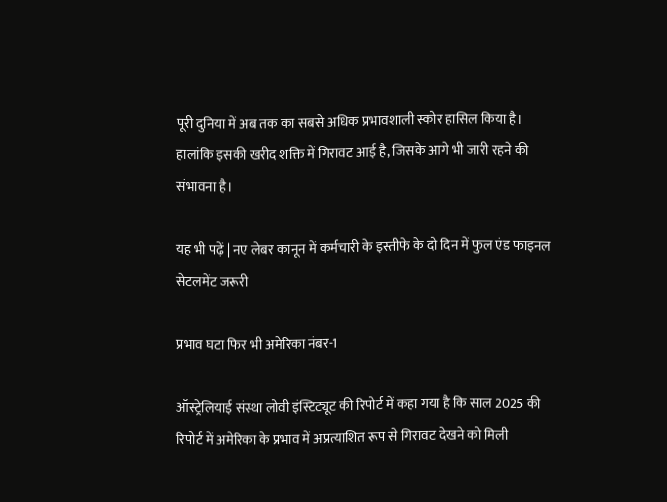पूरी दुनिया में अब तक का सबसे अधिक प्रभावशाली स्कोर हासिल किया है। हालांकि इसकी खरीद शक्ति में गिरावट आई है, जिसके आगे भी जारी रहने की संभावना है।

यह भी पढ़ें | नए लेबर कानून में कर्मचारी के इस्तीफे के दो दिन में फुल एंड फाइनल सेटलमेंट जरूरी

प्रभाव घटा फिर भी अमेरिका नंबर-1

ऑस्ट्रेलियाई संस्था लोवी इंस्टिट्यूट की रिपोर्ट में कहा गया है कि साल 2025 की रिपोर्ट में अमेरिका के प्रभाव में अप्रत्याशित रूप से गिरावट देखने को मिली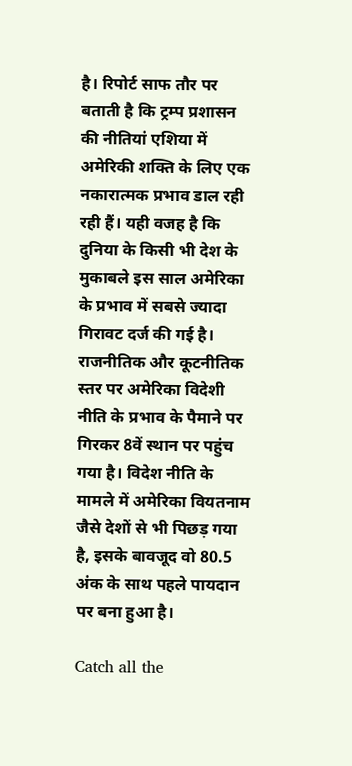है। रिपोर्ट साफ तौर पर बताती है कि ट्रम्प प्रशासन की नीतियां एशिया में अमेरिकी शक्ति के लिए एक नकारात्मक प्रभाव डाल रही रही हैं। यही वजह है कि दुनिया के किसी भी देश के मुकाबले इस साल अमेरिका के प्रभाव में सबसे ज्यादा गिरावट दर्ज की गई है। राजनीतिक और कूटनीतिक स्तर पर अमेरिका विदेशी नीति के प्रभाव के पैमाने पर गिरकर 8वें स्थान पर पहुंच गया है। विदेश नीति के मामले में अमेरिका वियतनाम जैसे देशों से भी पिछड़ गया है, इसके बावजूद वो 80.5 अंक के साथ पहले पायदान पर बना हुआ है।

Catch all the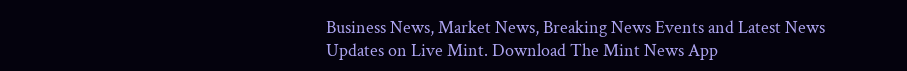Business News, Market News, Breaking News Events and Latest News Updates on Live Mint. Download The Mint News App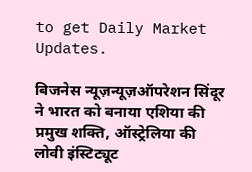to get Daily Market Updates.

बिजनेस न्यूज़न्यूज़ऑपरेशन सिंदूर ने भारत को बनाया एशिया की प्रमुख शक्ति, ऑस्ट्रेलिया की लोवी इंस्टिट्यूट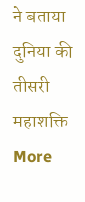ने बताया दुनिया की तीसरी महाशक्ति
More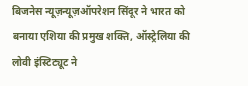बिजनेस न्यूज़न्यूज़ऑपरेशन सिंदूर ने भारत को बनाया एशिया की प्रमुख शक्ति, ऑस्ट्रेलिया की लोवी इंस्टिट्यूट ने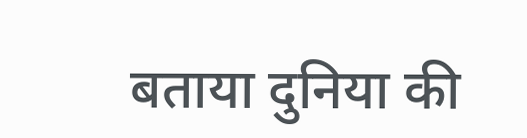बताया दुनिया की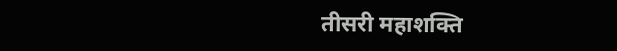तीसरी महाशक्ति